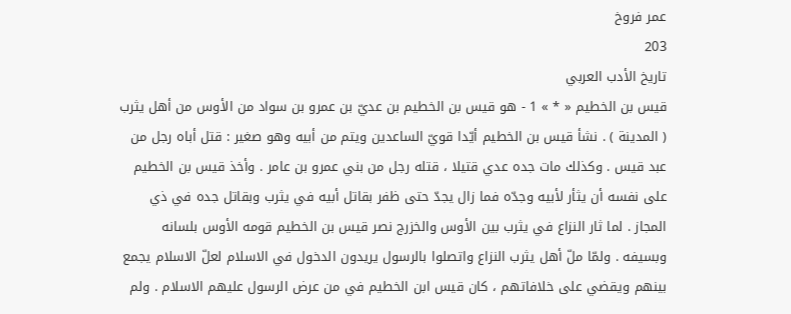عمر فروخ
203
تاريخ الأدب العربي
قيس بن الخطيم « * » 1 - هو قيس بن الخطيم بن عديّ بن عمرو بن سواد من الأوس من أهل يثرب ( المدينة ) . نشأ قيس بن الخطيم أيّدا قويّ الساعدين ويتم من أبيه وهو صغير : قتل أباه رجل من عبد قيس . وكذلك مات جده عدي قتيلا ، قتله رجل من بني عمرو بن عامر . وأخذ قيس بن الخطيم على نفسه أن يثأر لأبيه وجدّه فما زال يجدّ حتى ظفر بقاتل أبيه في يثرب وبقاتل جده في ذي المجاز . لما ثار النزاع في يثرب بين الأوس والخزرج نصر قيس بن الخطيم قومه الأوس بلسانه وبسيفه . ولمّا ملّ أهل يثرب النزاع واتصلوا بالرسول يريدون الدخول في الاسلام لعلّ الاسلام يجمع بينهم ويقضي على خلافاتهم ، كان قيس ابن الخطيم في من عرض الرسول عليهم الاسلام . ولم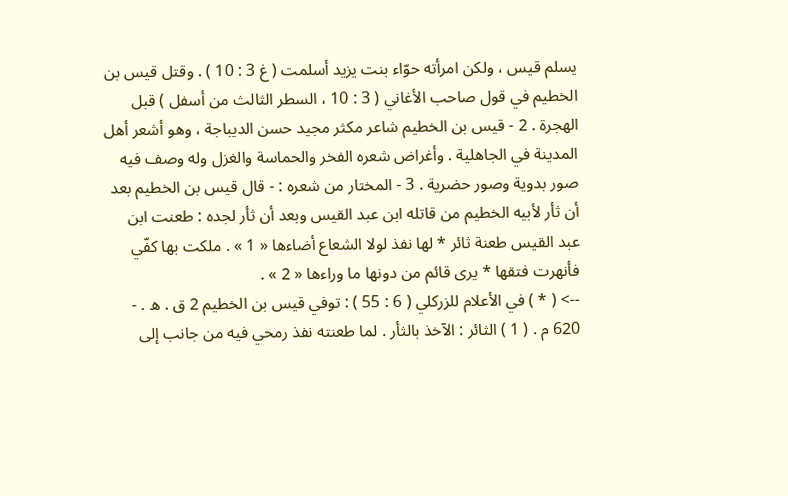يسلم قيس ، ولكن امرأته حوّاء بنت يزيد أسلمت ( غ 3 : 10 ) . وقتل قيس بن الخطيم في قول صاحب الأغاني ( 3 : 10 ، السطر الثالث من أسفل ) قبل الهجرة . 2 - قيس بن الخطيم شاعر مكثر مجيد حسن الديباجة ، وهو أشعر أهل المدينة في الجاهلية . وأغراض شعره الفخر والحماسة والغزل وله وصف فيه صور بدوية وصور حضرية . 3 - المختار من شعره : - قال قيس بن الخطيم بعد أن ثأر لأبيه الخطيم من قاتله ابن عبد القيس وبعد أن ثأر لجده : طعنت ابن عبد القيس طعنة ثائر * لها نفذ لولا الشعاع أضاءها « 1 » . ملكت بها كفّي فأنهرت فتقها * يرى قائم من دونها ما وراءها « 2 » .
--> ( * ) في الأعلام للزركلي ( 6 : 55 ) : توفي قيس بن الخطيم 2 ق . ه . - 620 م . ( 1 ) الثائر : الآخذ بالثأر . لما طعنته نفذ رمحي فيه من جانب إلى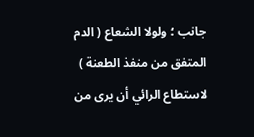جانب ؛ ولولا الشعاع ( الدم المتفق من منفذ الطعنة ) لاستطاع الرائي أن يرى من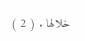خلالها . ( 2 )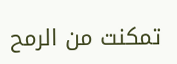تمكنت من الرمح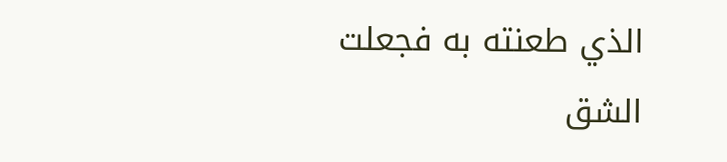الذي طعنته به فجعلت الشق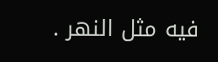فيه مثل النهر .